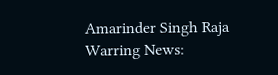Amarinder Singh Raja Warring News: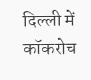दिल्ली में कॉकरोच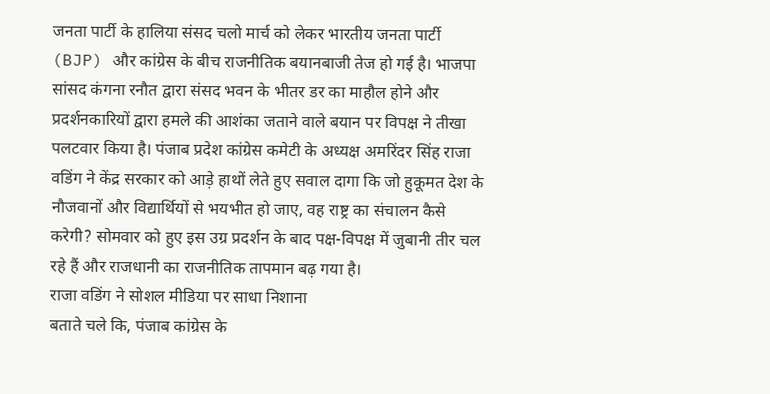जनता पार्टी के हालिया संसद चलो मार्च को लेकर भारतीय जनता पार्टी (BJP) और कांग्रेस के बीच राजनीतिक बयानबाजी तेज हो गई है। भाजपा सांसद कंगना रनौत द्वारा संसद भवन के भीतर डर का माहौल होने और प्रदर्शनकारियों द्वारा हमले की आशंका जताने वाले बयान पर विपक्ष ने तीखा पलटवार किया है। पंजाब प्रदेश कांग्रेस कमेटी के अध्यक्ष अमरिंदर सिंह राजा वडिंग ने केंद्र सरकार को आड़े हाथों लेते हुए सवाल दागा कि जो हुकूमत देश के नौजवानों और विद्यार्थियों से भयभीत हो जाए, वह राष्ट्र का संचालन कैसे करेगी? सोमवार को हुए इस उग्र प्रदर्शन के बाद पक्ष-विपक्ष में जुबानी तीर चल रहे हैं और राजधानी का राजनीतिक तापमान बढ़ गया है।
राजा वडिंग ने सोशल मीडिया पर साधा निशाना
बताते चले कि, पंजाब कांग्रेस के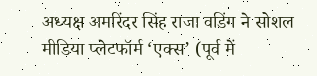अध्यक्ष अमरिंदर सिंह राजा वडिंग ने सोशल मीडिया प्लेटफॉर्म ‘एक्स’ (पूर्व में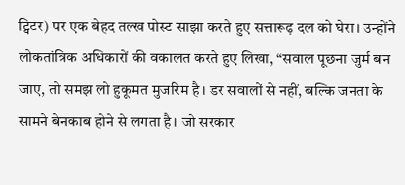ट्विटर) पर एक बेहद तल्ख पोस्ट साझा करते हुए सत्तारूढ़ दल को घेरा। उन्होंने लोकतांत्रिक अधिकारों की वकालत करते हुए लिखा, “सवाल पूछना जुर्म बन जाए, तो समझ लो हुकूमत मुजरिम है। डर सवालों से नहीं, बल्कि जनता के सामने बेनकाब होने से लगता है। जो सरकार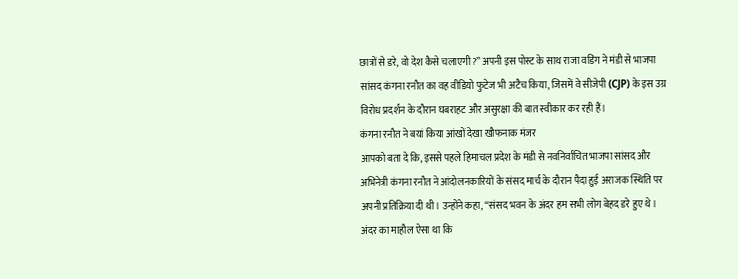छात्रों से डरे, वो देश कैसे चलाएगी?” अपनी इस पोस्ट के साथ राजा वडिंग ने मंडी से भाजपा सांसद कंगना रनौत का वह वीडियो फुटेज भी अटैच किया, जिसमें वे सीजेपी (CJP) के इस उग्र विरोध प्रदर्शन के दौरान घबराहट और असुरक्षा की बात स्वीकार कर रही हैं।
कंगना रनौत ने बयां किया आंखों देखा खौफनाक मंजर
आपको बता दे कि, इससे पहले हिमाचल प्रदेश के मंडी से नवनिर्वाचित भाजपा सांसद और अभिनेत्री कंगना रनौत ने आंदोलनकारियों के संसद मार्च के दौरान पैदा हुई अराजक स्थिति पर अपनी प्रतिक्रिया दी थी। उन्होंने कहा, “संसद भवन के अंदर हम सभी लोग बेहद डरे हुए थे। अंदर का माहौल ऐसा था कि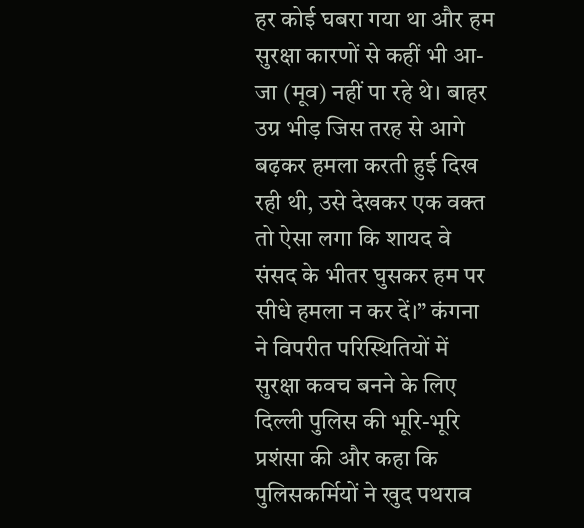हर कोई घबरा गया था और हम सुरक्षा कारणों से कहीं भी आ-जा (मूव) नहीं पा रहे थे। बाहर उग्र भीड़ जिस तरह से आगे बढ़कर हमला करती हुई दिख रही थी, उसे देखकर एक वक्त तो ऐसा लगा कि शायद वे संसद के भीतर घुसकर हम पर सीधे हमला न कर दें।” कंगना ने विपरीत परिस्थितियों में सुरक्षा कवच बनने के लिए दिल्ली पुलिस की भूरि-भूरि प्रशंसा की और कहा कि पुलिसकर्मियों ने खुद पथराव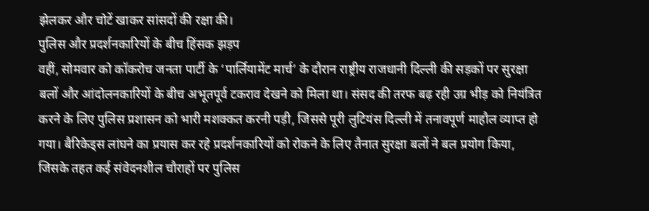झेलकर और चोटें खाकर सांसदों की रक्षा की।
पुलिस और प्रदर्शनकारियों के बीच हिंसक झड़प
वहीं, सोमवार को कॉकरोच जनता पार्टी के ‘पार्लियामेंट मार्च’ के दौरान राष्ट्रीय राजधानी दिल्ली की सड़कों पर सुरक्षा बलों और आंदोलनकारियों के बीच अभूतपूर्व टकराव देखने को मिला था। संसद की तरफ बढ़ रही उग्र भीड़ को नियंत्रित करने के लिए पुलिस प्रशासन को भारी मशक्कत करनी पड़ी, जिससे पूरी लुटियंस दिल्ली में तनावपूर्ण माहौल व्याप्त हो गया। बैरिकेड्स लांघने का प्रयास कर रहे प्रदर्शनकारियों को रोकने के लिए तैनात सुरक्षा बलों ने बल प्रयोग किया, जिसके तहत कई संवेदनशील चौराहों पर पुलिस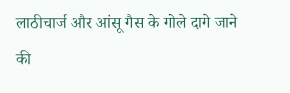लाठीचार्ज और आंसू गैस के गोले दागे जाने की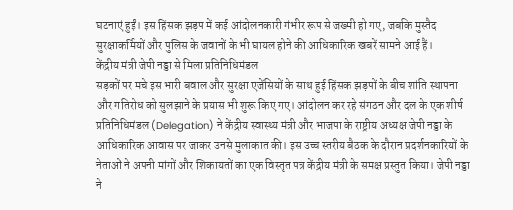घटनाएं हुईं। इस हिंसक झड़प में कई आंदोलनकारी गंभीर रूप से जख्मी हो गए, जबकि मुस्तैद सुरक्षाकर्मियों और पुलिस के जवानों के भी घायल होने की आधिकारिक खबरें सामने आई हैं।
केंद्रीय मंत्री जेपी नड्डा से मिला प्रतिनिधिमंडल
सड़कों पर मचे इस भारी बवाल और सुरक्षा एजेंसियों के साथ हुई हिंसक झड़पों के बीच शांति स्थापना और गतिरोध को सुलझाने के प्रयास भी शुरू किए गए। आंदोलन कर रहे संगठन और दल के एक शीर्ष प्रतिनिधिमंडल (Delegation) ने केंद्रीय स्वास्थ्य मंत्री और भाजपा के राष्ट्रीय अध्यक्ष जेपी नड्डा के आधिकारिक आवास पर जाकर उनसे मुलाकात की। इस उच्च स्तरीय बैठक के दौरान प्रदर्शनकारियों के नेताओं ने अपनी मांगों और शिकायतों का एक विस्तृत पत्र केंद्रीय मंत्री के समक्ष प्रस्तुत किया। जेपी नड्डा ने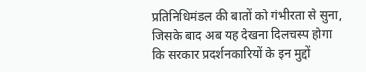प्रतिनिधिमंडल की बातों को गंभीरता से सुना, जिसके बाद अब यह देखना दिलचस्प होगा कि सरकार प्रदर्शनकारियों के इन मुद्दों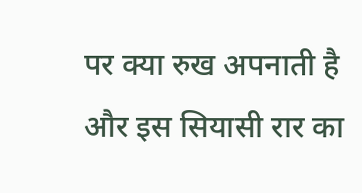पर क्या रुख अपनाती है और इस सियासी रार का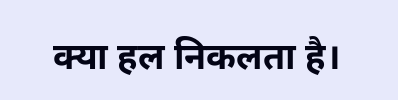क्या हल निकलता है।